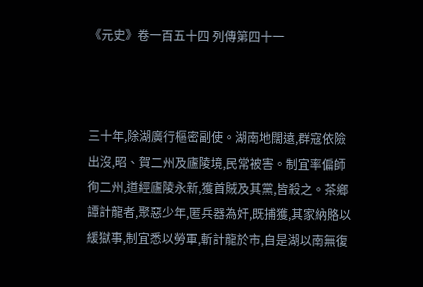《元史》卷一百五十四 列傳第四十一



三十年,除湖廣行樞密副使。湖南地闊遠,群寇依險出沒,昭、賀二州及廬陵境,民常被害。制宜率偏師徇二州,道經廬陵永新,獲首賊及其黨,皆殺之。茶鄉譚計龍者,聚惡少年,匿兵器為奸,既捕獲,其家納賂以緩獄事,制宜悉以勞軍,斬計龍於市,自是湖以南無復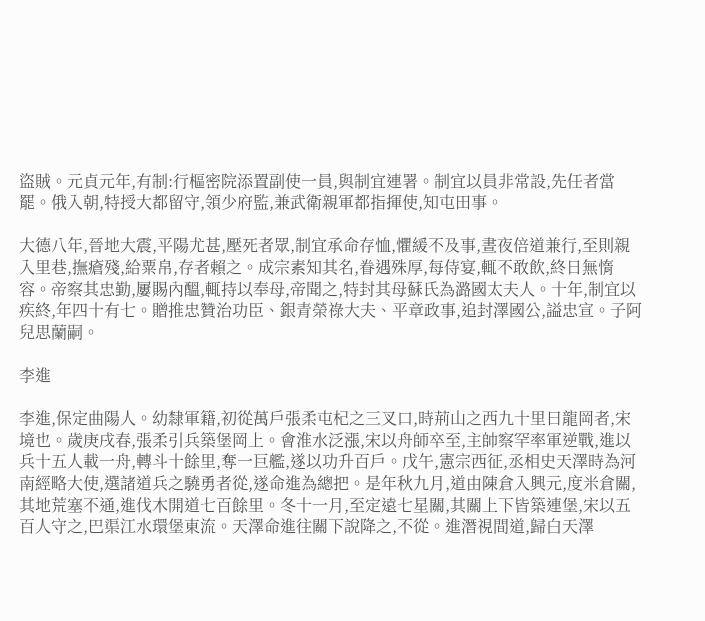盜賊。元貞元年,有制:行樞密院添置副使一員,與制宜連署。制宜以員非常設,先任者當罷。俄入朝,特授大都留守,領少府監,兼武衛親軍都指揮使,知屯田事。

大德八年,晉地大震,平陽尤甚,壓死者眾,制宜承命存恤,懼緩不及事,晝夜倍道兼行,至則親入里巷,撫瘡殘,給粟帛,存者賴之。成宗素知其名,眷遇殊厚,每侍宴,輒不敢飲,終日無惰容。帝察其忠勤,屢賜內醞,輒持以奉母,帝聞之,特封其母蘇氏為潞國太夫人。十年,制宜以疾終,年四十有七。贈推忠贊治功臣、銀青榮祿大夫、平章政事,追封澤國公,謚忠宣。子阿兒思蘭嗣。

李進

李進,保定曲陽人。幼隸軍籍,初從萬戶張柔屯杞之三叉口,時荊山之西九十里曰龍岡者,宋境也。歲庚戌春,張柔引兵築堡岡上。會淮水泛漲,宋以舟師卒至,主帥察罕率軍逆戰,進以兵十五人載一舟,轉斗十餘里,奪一巨艦,遂以功升百戶。戊午,憲宗西征,丞相史天澤時為河南經略大使,選諸道兵之驍勇者從,遂命進為總把。是年秋九月,道由陳倉入興元,度米倉關,其地荒塞不通,進伐木開道七百餘里。冬十一月,至定遠七星關,其關上下皆築連堡,宋以五百人守之,巴渠江水環堡東流。天澤命進往關下說降之,不從。進潛視間道,歸白天澤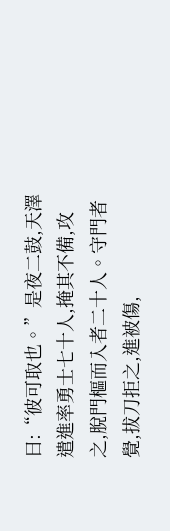曰:“彼可取也。”是夜二鼓,天澤遣進率勇士七十人,掩其不備,攻之,脫門樞而入者二十人。守門者覺,拔刀拒之,進被傷,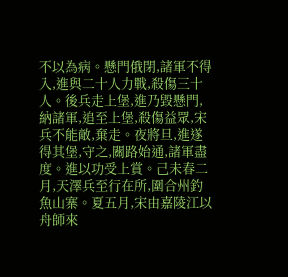不以為病。懸門俄閉,諸軍不得入,進與二十人力戰,殺傷三十人。後兵走上堡,進乃毀懸門,納諸軍,追至上堡,殺傷益眾,宋兵不能敵,棄走。夜將旦,進遂得其堡,守之,關路始通,諸軍盡度。進以功受上賞。己未春二月,天澤兵至行在所,圍合州釣魚山寨。夏五月,宋由嘉陵江以舟師來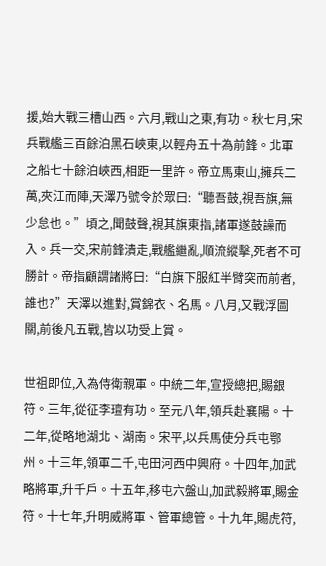援,始大戰三槽山西。六月,戰山之東,有功。秋七月,宋兵戰艦三百餘泊黑石峽東,以輕舟五十為前鋒。北軍之船七十餘泊峽西,相距一里許。帝立馬東山,擁兵二萬,夾江而陣,天澤乃號令於眾曰:“聽吾鼓,視吾旗,無少怠也。”頃之,聞鼓聲,視其旗東指,諸軍遂鼓譟而入。兵一交,宋前鋒潰走,戰艦繼亂,順流縱擊,死者不可勝計。帝指顧謂諸將曰:“白旗下服紅半臂突而前者,誰也?”天澤以進對,賞錦衣、名馬。八月,又戰浮圖關,前後凡五戰,皆以功受上賞。

世祖即位,入為侍衛親軍。中統二年,宣授總把,賜銀符。三年,從征李璮有功。至元八年,領兵赴襄陽。十二年,從略地湖北、湖南。宋平,以兵馬使分兵屯鄂州。十三年,領軍二千,屯田河西中興府。十四年,加武略將軍,升千戶。十五年,移屯六盤山,加武毅將軍,賜金符。十七年,升明威將軍、管軍總管。十九年,賜虎符,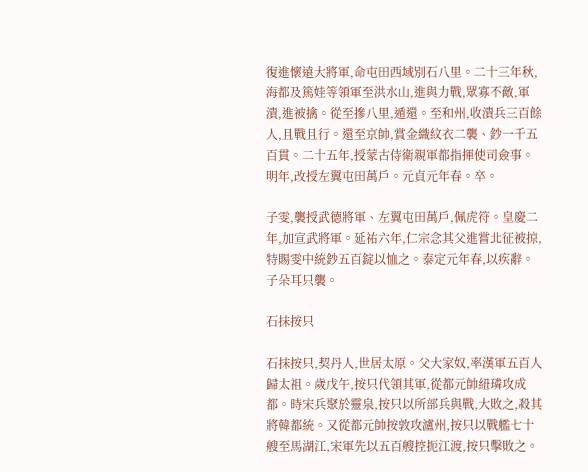復進懷遠大將軍,命屯田西域別石八里。二十三年秋,海都及篤娃等領軍至洪水山,進與力戰,眾寡不敵,軍潰,進被擒。從至摻八里,遁還。至和州,收潰兵三百餘人,且戰且行。還至京帥,賞金織紋衣二襲、鈔一千五百貫。二十五年,授蒙古侍衛親軍都指揮使司僉事。明年,改授左翼屯田萬戶。元貞元年春。卒。

子雯,襲授武德將軍、左翼屯田萬戶,佩虎符。皇慶二年,加宣武將軍。延祐六年,仁宗念其父進嘗北征被掠,特賜雯中統鈔五百錠以恤之。泰定元年春,以疾辭。子朵耳只襲。

石抹按只

石抹按只,契丹人,世居太原。父大家奴,率漢軍五百人歸太祖。歲戊午,按只代領其軍,從都元帥紐璘攻成都。時宋兵聚於靈泉,按只以所部兵與戰,大敗之,殺其將韓都統。又從都元帥按敦攻瀘州,按只以戰艦七十艘至馬湖江,宋軍先以五百艘控扼江渡,按只擊敗之。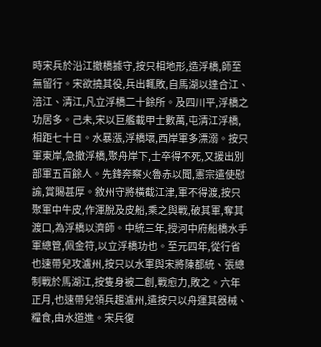時宋兵於沿江撤橋據守,按只相地形,造浮橋,師至無留行。宋欲撓其役,兵出輒敗,自馬湖以達合江、涪江、清江,凡立浮橋二十餘所。及四川平,浮橋之功居多。己未,宋以巨艦載甲士數萬,屯清江浮橋,相距七十日。水暴漲,浮橋壞,西岸軍多漂溺。按只軍東岸,急撤浮橋,聚舟岸下,士卒得不死,又援出別部軍五百餘人。先鋒奔察火魯赤以聞,憲宗遣使慰諭,賞賜甚厚。敘州守將橫截江津,軍不得渡,按只聚軍中牛皮,作渾脫及皮船,乘之與戰,破其軍,奪其渡口,為浮橋以濟師。中統三年,授河中府船橋水手軍總管,佩金符,以立浮橋功也。至元四年,從行省也速帶兒攻瀘州,按只以水軍與宋將陳都統、張總制戰於馬湖江,按隻身被二創,戰愈力,敗之。六年正月,也速帶兒領兵趨瀘州,遣按只以舟運其器械、糧食,由水道進。宋兵復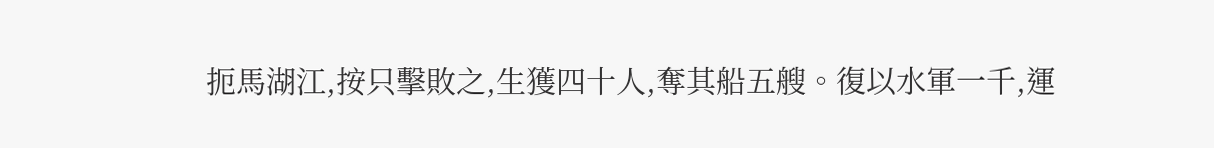扼馬湖江,按只擊敗之,生獲四十人,奪其船五艘。復以水軍一千,運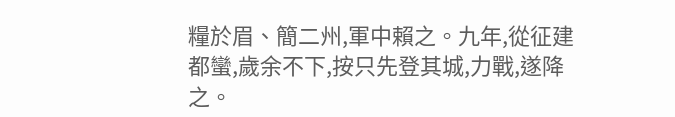糧於眉、簡二州,軍中賴之。九年,從征建都蠻,歲余不下,按只先登其城,力戰,遂降之。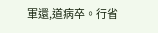軍還,道病卒。行省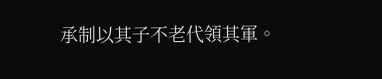承制以其子不老代領其軍。